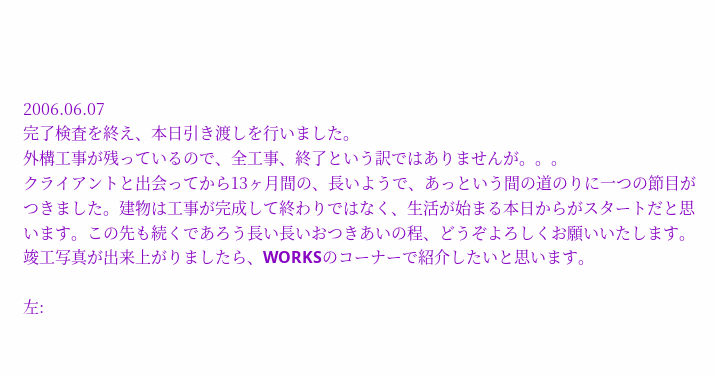2006.06.07
完了検査を終え、本日引き渡しを行いました。
外構工事が残っているので、全工事、終了という訳ではありませんが。。。
クライアントと出会ってから13ヶ月間の、長いようで、あっという間の道のりに一つの節目がつきました。建物は工事が完成して終わりではなく、生活が始まる本日からがスタートだと思います。この先も続くであろう長い長いおつきあいの程、どうぞよろしくお願いいたします。竣工写真が出来上がりましたら、WORKSのコーナーで紹介したいと思います。

左: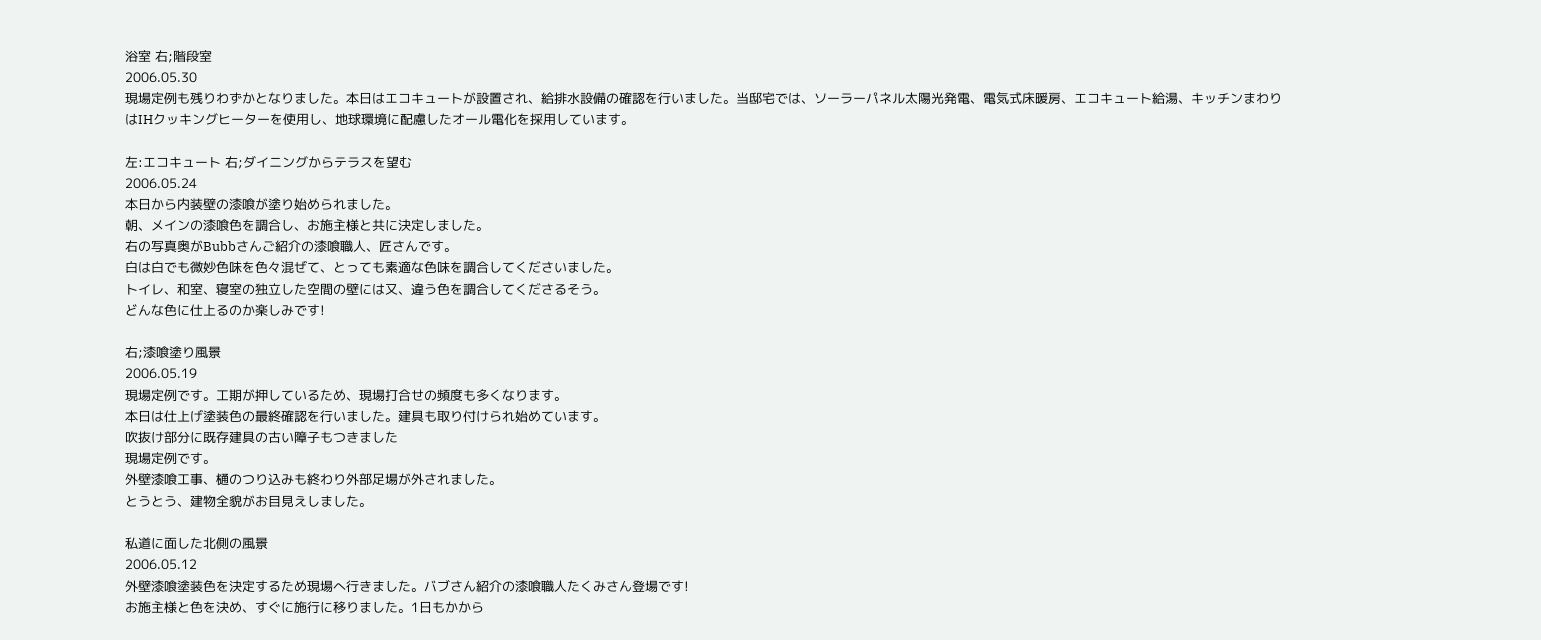浴室 右;階段室
2006.05.30
現場定例も残りわずかとなりました。本日はエコキュートが設置され、給排水設備の確認を行いました。当邸宅では、ソーラーパネル太陽光発電、電気式床暖房、エコキュート給湯、キッチンまわりはIHクッキングヒーターを使用し、地球環境に配慮したオール電化を採用しています。

左:エコキュート 右;ダイニングからテラスを望む
2006.05.24
本日から内装壁の漆喰が塗り始められました。
朝、メインの漆喰色を調合し、お施主様と共に決定しました。
右の写真奥がBubbさんご紹介の漆喰職人、匠さんです。
白は白でも微妙色味を色々混ぜて、とっても素適な色味を調合してくださいました。
トイレ、和室、寝室の独立した空間の壁には又、違う色を調合してくださるそう。
どんな色に仕上るのか楽しみです!

右;漆喰塗り風景
2006.05.19
現場定例です。工期が押しているため、現場打合せの頻度も多くなります。
本日は仕上げ塗装色の最終確認を行いました。建具も取り付けられ始めています。
吹抜け部分に既存建具の古い障子もつきました
現場定例です。
外壁漆喰工事、樋のつり込みも終わり外部足場が外されました。
とうとう、建物全貌がお目見えしました。

私道に面した北側の風景
2006.05.12
外壁漆喰塗装色を決定するため現場へ行きました。バブさん紹介の漆喰職人たくみさん登場です!
お施主様と色を決め、すぐに施行に移りました。1日もかから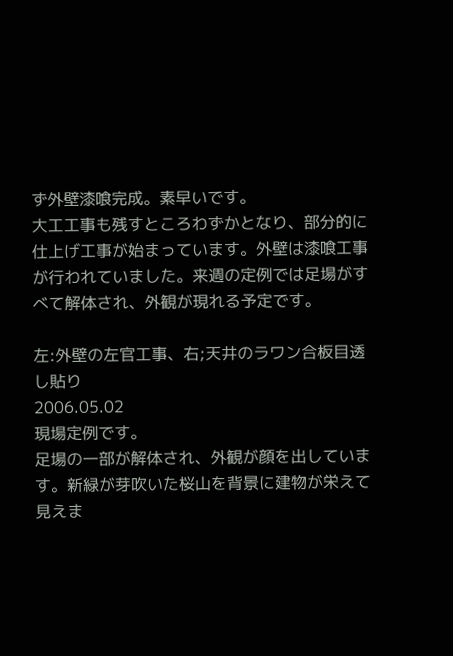ず外壁漆喰完成。素早いです。
大工工事も残すところわずかとなり、部分的に仕上げ工事が始まっています。外壁は漆喰工事が行われていました。来週の定例では足場がすべて解体され、外観が現れる予定です。

左:外壁の左官工事、右;天井のラワン合板目透し貼り
2006.05.02
現場定例です。
足場の一部が解体され、外観が顔を出しています。新緑が芽吹いた桜山を背景に建物が栄えて見えま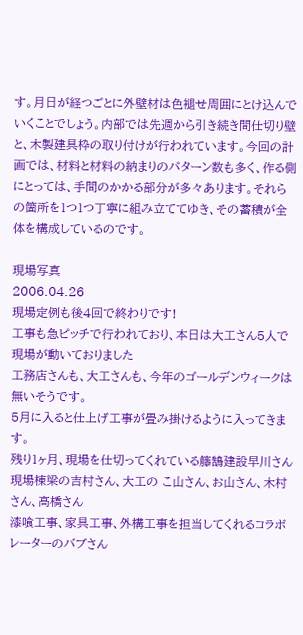す。月日が経つごとに外壁材は色褪せ周囲にとけ込んでいくことでしょう。内部では先週から引き続き間仕切り壁と、木製建具枠の取り付けが行われています。今回の計画では、材料と材料の納まりのパターン数も多く、作る側にとっては、手間のかかる部分が多々あります。それらの箇所を1つ1つ丁寧に組み立ててゆき、その蓄積が全体を構成しているのです。

現場写真
2006.04.26
現場定例も後4回で終わりです!
工事も急ピッチで行われており、本日は大工さん5人で現場が動いておりました
工務店さんも、大工さんも、今年のゴールデンウィークは無いそうです。
5月に入ると仕上げ工事が畳み掛けるように入ってきます。
残り1ヶ月、現場を仕切ってくれている籐鵠建設早川さん
現場棟梁の吉村さん、大工の こ山さん、お山さん、木村さん、高橋さん
漆喰工事、家具工事、外構工事を担当してくれるコラボレーターのバブさん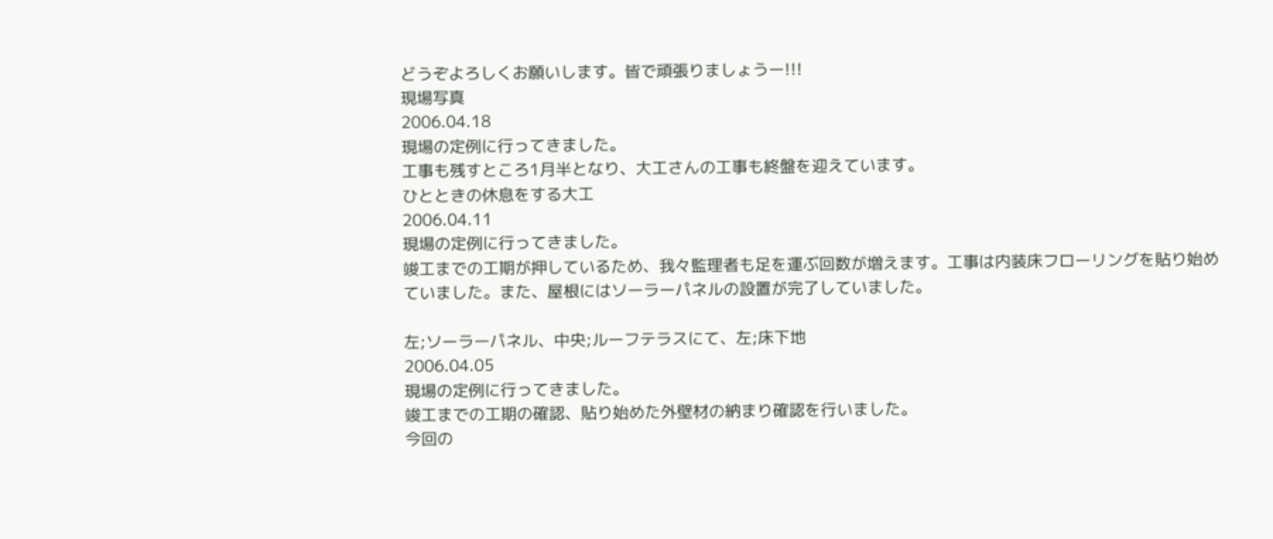どうぞよろしくお願いします。皆で頑張りましょうー!!!
現場写真
2006.04.18
現場の定例に行ってきました。
工事も残すところ1月半となり、大工さんの工事も終盤を迎えています。
ひとときの休息をする大工
2006.04.11
現場の定例に行ってきました。
竣工までの工期が押しているため、我々監理者も足を運ぶ回数が増えます。工事は内装床フローリングを貼り始めていました。また、屋根にはソーラーパネルの設置が完了していました。

左;ソーラーパネル、中央;ルーフテラスにて、左;床下地
2006.04.05
現場の定例に行ってきました。
竣工までの工期の確認、貼り始めた外壁材の納まり確認を行いました。
今回の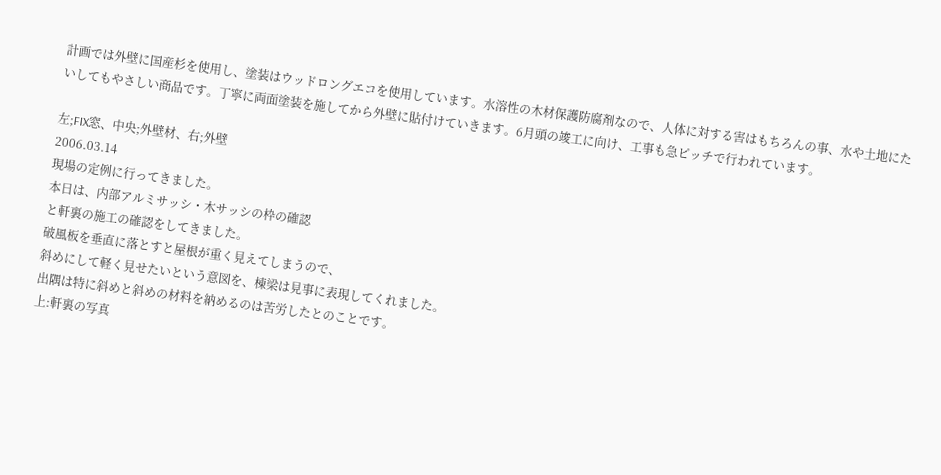計画では外壁に国産杉を使用し、塗装はウッドロングエコを使用しています。水溶性の木材保護防腐剤なので、人体に対する害はもちろんの事、水や土地にたいしてもやさしい商品です。丁寧に両面塗装を施してから外壁に貼付けていきます。6月頭の竣工に向け、工事も急ピッチで行われています。

左;FIX窓、中央;外壁材、右;外壁
2006.03.14
現場の定例に行ってきました。
本日は、内部アルミサッシ・木サッシの枠の確認
と軒裏の施工の確認をしてきました。
破風板を垂直に落とすと屋根が重く見えてしまうので、
斜めにして軽く見せたいという意図を、棟梁は見事に表現してくれました。
出隅は特に斜めと斜めの材料を納めるのは苦労したとのことです。
上:軒裏の写真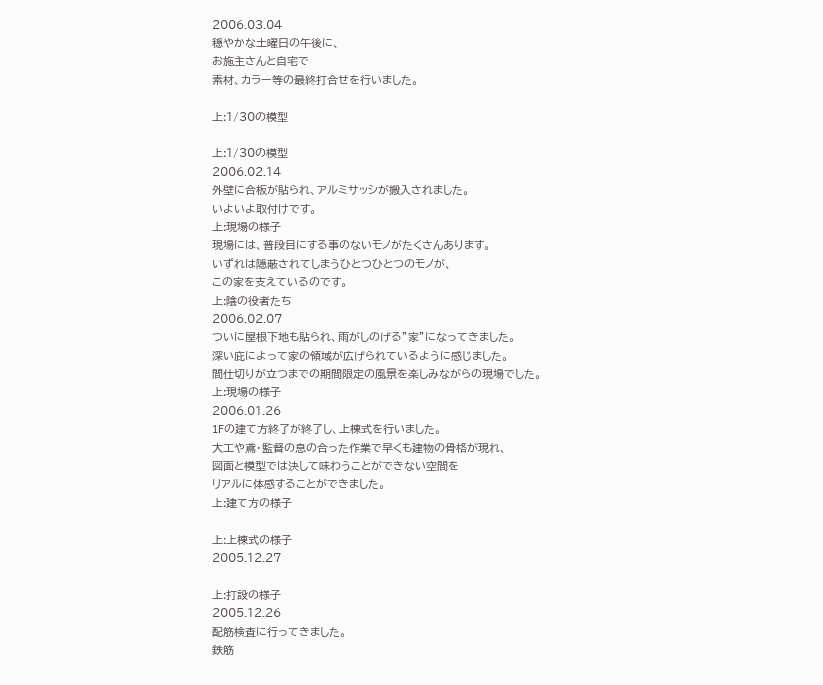2006.03.04
穏やかな土曜日の午後に、
お施主さんと自宅で
素材、カラー等の最終打合せを行いました。

上:1/30の模型

上:1/30の模型
2006.02.14
外壁に合板が貼られ、アルミサッシが搬入されました。
いよいよ取付けです。
上:現場の様子
現場には、普段目にする事のないモノがたくさんあります。
いずれは隠蔽されてしまうひとつひとつのモノが、
この家を支えているのです。
上:陰の役者たち
2006.02.07
ついに屋根下地も貼られ、雨がしのげる”家”になってきました。
深い庇によって家の領域が広げられているように感じました。
間仕切りが立つまでの期間限定の風景を楽しみながらの現場でした。
上:現場の様子
2006.01.26
1Fの建て方終了が終了し、上棟式を行いました。
大工や鳶・監督の息の合った作業で早くも建物の骨格が現れ、
図面と模型では決して味わうことができない空間を
リアルに体感することができました。
上:建て方の様子

上:上棟式の様子
2005.12.27

上:打設の様子
2005.12.26
配筋検査に行ってきました。
鉄筋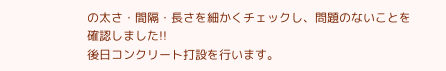の太さ・間隔・長さを細かくチェックし、問題のないことを確認しました!!
後日コンクリート打設を行います。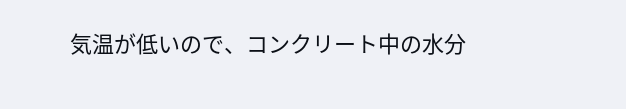気温が低いので、コンクリート中の水分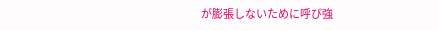が膨張しないために呼び強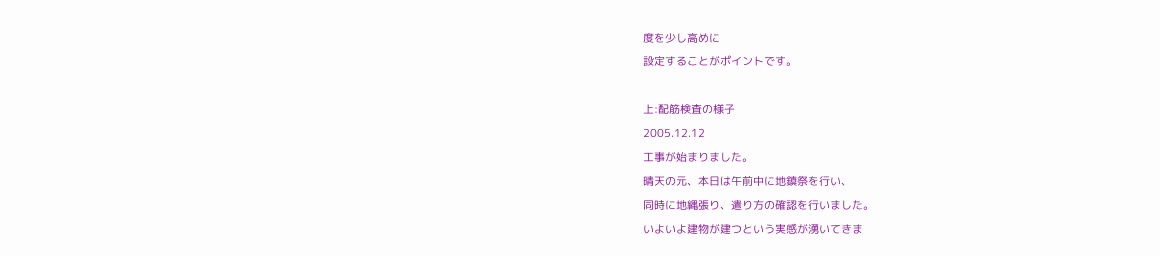度を少し高めに
設定することがポイントです。

上:配筋検査の様子
2005.12.12
工事が始まりました。
晴天の元、本日は午前中に地鎮祭を行い、
同時に地縄張り、遣り方の確認を行いました。
いよいよ建物が建つという実感が湧いてきま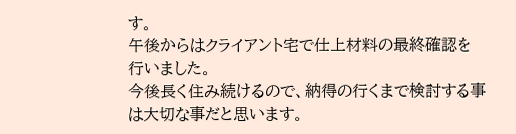す。
午後からはクライアント宅で仕上材料の最終確認を行いました。
今後長く住み続けるので、納得の行くまで検討する事は大切な事だと思います。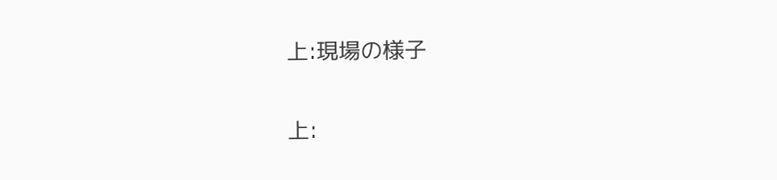上:現場の様子

上: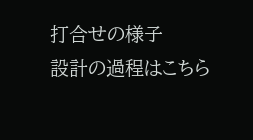打合せの様子
設計の過程はこちら